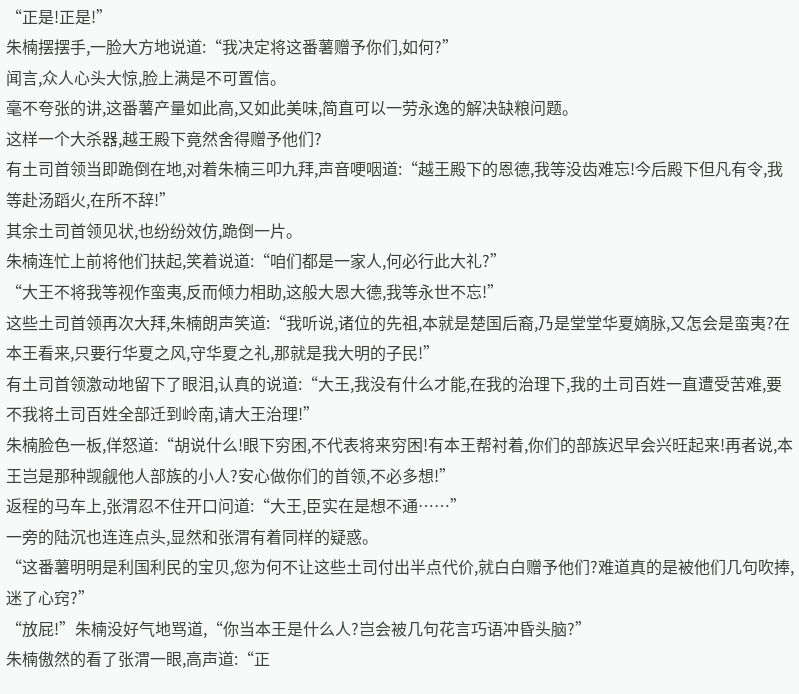“正是!正是!”
朱楠摆摆手,一脸大方地说道:“我决定将这番薯赠予你们,如何?”
闻言,众人心头大惊,脸上满是不可置信。
毫不夸张的讲,这番薯产量如此高,又如此美味,简直可以一劳永逸的解决缺粮问题。
这样一个大杀器,越王殿下竟然舍得赠予他们?
有土司首领当即跪倒在地,对着朱楠三叩九拜,声音哽咽道:“越王殿下的恩德,我等没齿难忘!今后殿下但凡有令,我等赴汤蹈火,在所不辞!”
其余土司首领见状,也纷纷效仿,跪倒一片。
朱楠连忙上前将他们扶起,笑着说道:“咱们都是一家人,何必行此大礼?”
“大王不将我等视作蛮夷,反而倾力相助,这般大恩大德,我等永世不忘!”
这些土司首领再次大拜,朱楠朗声笑道:“我听说,诸位的先祖,本就是楚国后裔,乃是堂堂华夏嫡脉,又怎会是蛮夷?在本王看来,只要行华夏之风,守华夏之礼,那就是我大明的子民!”
有土司首领激动地留下了眼泪,认真的说道:“大王,我没有什么才能,在我的治理下,我的土司百姓一直遭受苦难,要不我将土司百姓全部迁到岭南,请大王治理!”
朱楠脸色一板,佯怒道:“胡说什么!眼下穷困,不代表将来穷困!有本王帮衬着,你们的部族迟早会兴旺起来!再者说,本王岂是那种觊觎他人部族的小人?安心做你们的首领,不必多想!”
返程的马车上,张渭忍不住开口问道:“大王,臣实在是想不通……”
一旁的陆沉也连连点头,显然和张渭有着同样的疑惑。
“这番薯明明是利国利民的宝贝,您为何不让这些土司付出半点代价,就白白赠予他们?难道真的是被他们几句吹捧,迷了心窍?”
“放屁!”朱楠没好气地骂道,“你当本王是什么人?岂会被几句花言巧语冲昏头脑?”
朱楠傲然的看了张渭一眼,高声道:“正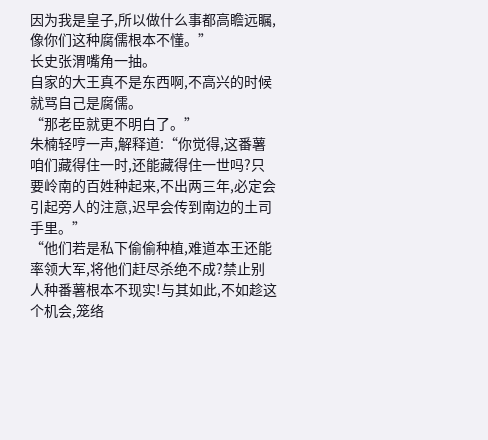因为我是皇子,所以做什么事都高瞻远瞩,像你们这种腐儒根本不懂。”
长史张渭嘴角一抽。
自家的大王真不是东西啊,不高兴的时候就骂自己是腐儒。
“那老臣就更不明白了。”
朱楠轻哼一声,解释道:“你觉得,这番薯咱们藏得住一时,还能藏得住一世吗?只要岭南的百姓种起来,不出两三年,必定会引起旁人的注意,迟早会传到南边的土司手里。”
“他们若是私下偷偷种植,难道本王还能率领大军,将他们赶尽杀绝不成?禁止别人种番薯根本不现实!与其如此,不如趁这个机会,笼络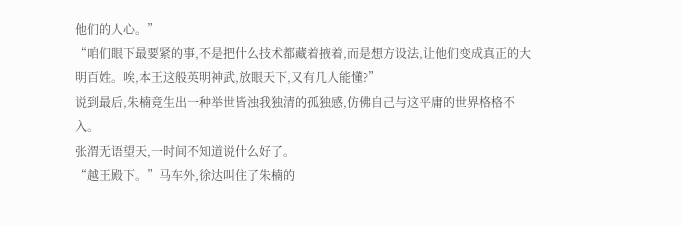他们的人心。”
“咱们眼下最要紧的事,不是把什么技术都藏着掖着,而是想方设法,让他们变成真正的大明百姓。唉,本王这般英明神武,放眼天下,又有几人能懂?”
说到最后,朱楠竟生出一种举世皆浊我独清的孤独感,仿佛自己与这平庸的世界格格不入。
张渭无语望天,一时间不知道说什么好了。
“越王殿下。”马车外,徐达叫住了朱楠的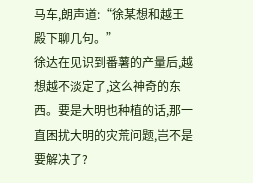马车,朗声道:“徐某想和越王殿下聊几句。”
徐达在见识到番薯的产量后,越想越不淡定了,这么神奇的东西。要是大明也种植的话,那一直困扰大明的灾荒问题,岂不是要解决了?